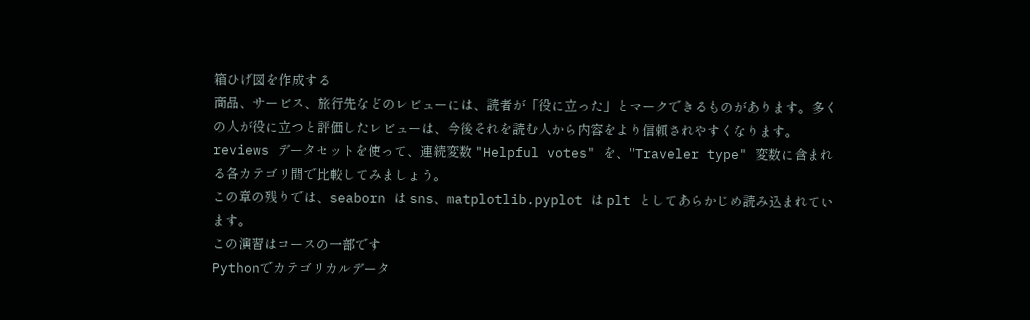箱ひげ図を作成する
商品、サービス、旅行先などのレビューには、読者が「役に立った」とマークできるものがあります。多くの人が役に立つと評価したレビューは、今後それを読む人から内容をより信頼されやすくなります。
reviews データセットを使って、連続変数 "Helpful votes" を、"Traveler type" 変数に含まれる各カテゴリ間で比較してみましょう。
この章の残りでは、seaborn は sns、matplotlib.pyplot は plt としてあらかじめ読み込まれています。
この演習はコースの一部です
Pythonでカテゴリカルデータ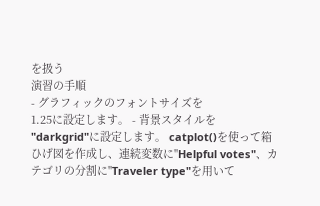を扱う
演習の手順
- グラフィックのフォントサイズを
1.25に設定します。 - 背景スタイルを
"darkgrid"に設定します。 catplot()を使って箱ひげ図を作成し、連続変数に"Helpful votes"、カテゴリの分割に"Traveler type"を用いて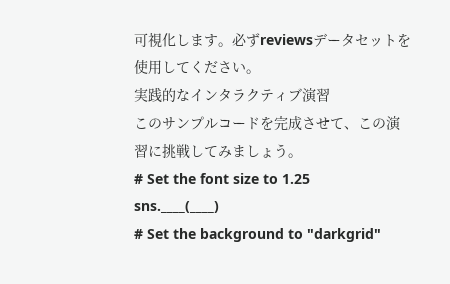可視化します。必ずreviewsデータセットを使用してください。
実践的なインタラクティブ演習
このサンプルコードを完成させて、この演習に挑戦してみましょう。
# Set the font size to 1.25
sns.____(____)
# Set the background to "darkgrid"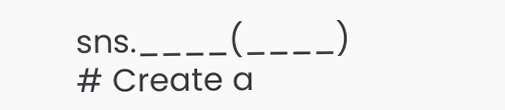sns.____(____)
# Create a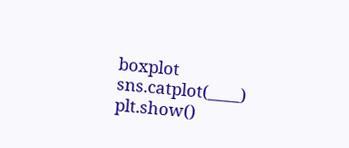boxplot
sns.catplot(____)
plt.show()